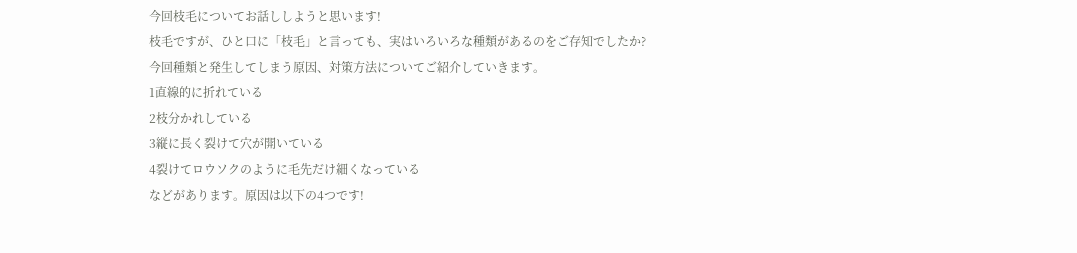今回枝毛についてお話ししようと思います!
枝毛ですが、ひと口に「枝毛」と言っても、実はいろいろな種類があるのをご存知でしたか?
今回種類と発生してしまう原因、対策方法についてご紹介していきます。
1直線的に折れている
2枝分かれしている
3縦に長く裂けて穴が開いている
4裂けてロウソクのように毛先だけ細くなっている
などがあります。原因は以下の4つです!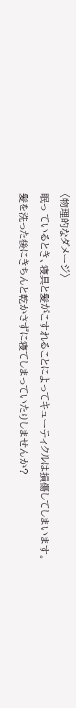〈物理的なダメージ〉
眠っ ているとき、寝具と髪がこすれることによってキューティクルは損傷してしまいます。
髪を洗った後にきちんと乾かさずに寝てしまっていたりしませんか?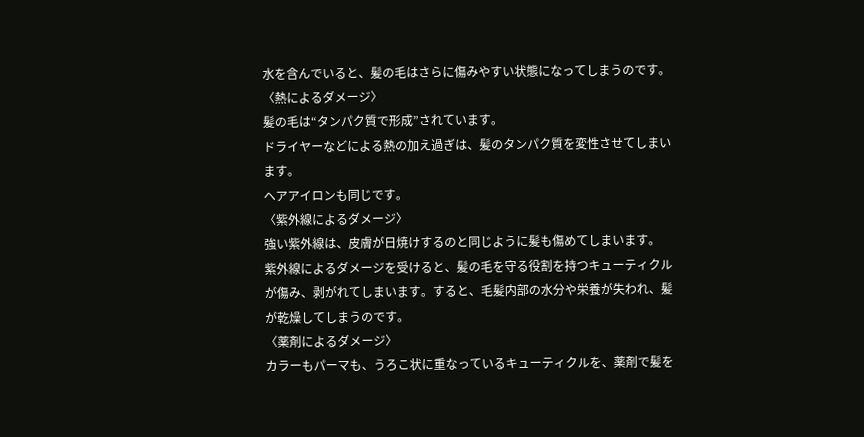水を含んでいると、髪の毛はさらに傷みやすい状態になってしまうのです。
〈熱によるダメージ〉
髪の毛は“タンパク質で形成”されています。
ドライヤーなどによる熱の加え過ぎは、髪のタンパク質を変性させてしまいます。
ヘアアイロンも同じです。
〈紫外線によるダメージ〉
強い紫外線は、皮膚が日焼けするのと同じように髪も傷めてしまいます。
紫外線によるダメージを受けると、髪の毛を守る役割を持つキューティクルが傷み、剥がれてしまいます。すると、毛髪内部の水分や栄養が失われ、髪が乾燥してしまうのです。
〈薬剤によるダメージ〉
カラーもパーマも、うろこ状に重なっているキューティクルを、薬剤で髪を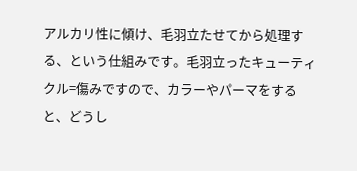アルカリ性に傾け、毛羽立たせてから処理する、という仕組みです。毛羽立ったキューティクル=傷みですので、カラーやパーマをすると、どうし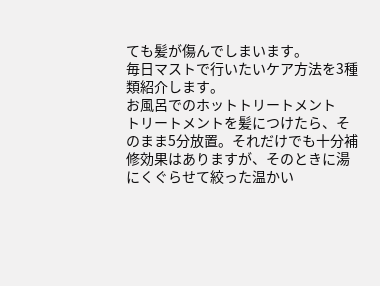ても髪が傷んでしまいます。
毎日マストで行いたいケア方法を3種類紹介します。
お風呂でのホットトリートメント
トリートメントを髪につけたら、そのまま5分放置。それだけでも十分補修効果はありますが、そのときに湯にくぐらせて絞った温かい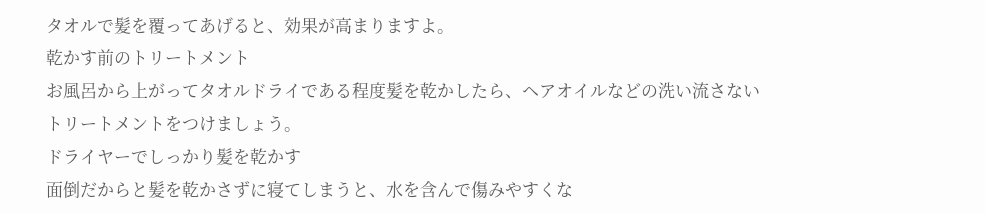タオルで髪を覆ってあげると、効果が高まりますよ。
乾かす前のトリートメント
お風呂から上がってタオルドライである程度髪を乾かしたら、ヘアオイルなどの洗い流さないトリートメントをつけましょう。
ドライヤーでしっかり髪を乾かす
面倒だからと髪を乾かさずに寝てしまうと、水を含んで傷みやすくな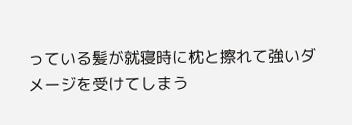っている髪が就寝時に枕と擦れて強いダメージを受けてしまう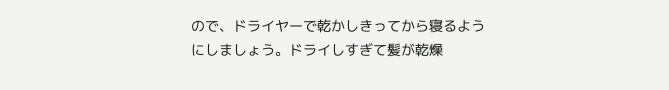ので、ドライヤーで乾かしきってから寝るようにしましょう。ドライしすぎて髪が乾燥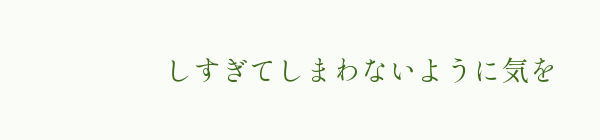しすぎてしまわないように気を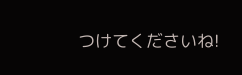つけてくださいね!